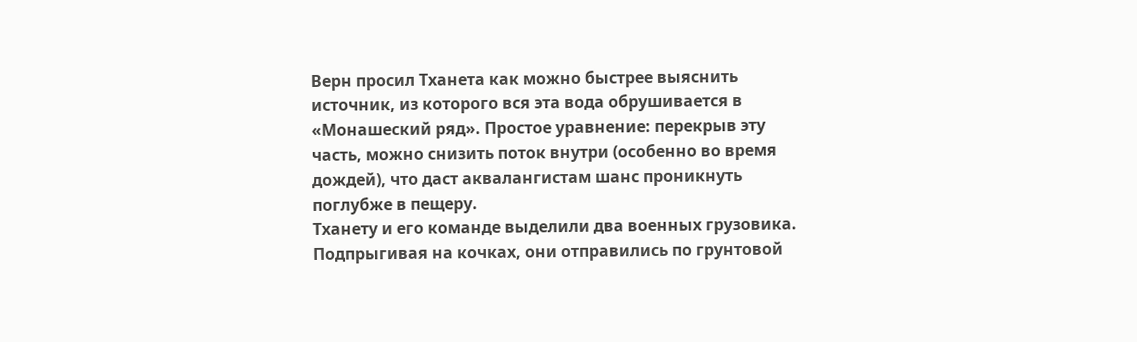Верн просил Тханета как можно быстрее выяснить источник, из которого вся эта вода обрушивается в «Монашеский ряд». Простое уравнение: перекрыв эту часть, можно снизить поток внутри (особенно во время дождей), что даст аквалангистам шанс проникнуть поглубже в пещеру.
Тханету и его команде выделили два военных грузовика. Подпрыгивая на кочках, они отправились по грунтовой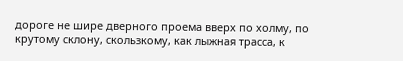дороге не шире дверного проема вверх по холму, по крутому склону, скользкому, как лыжная трасса, к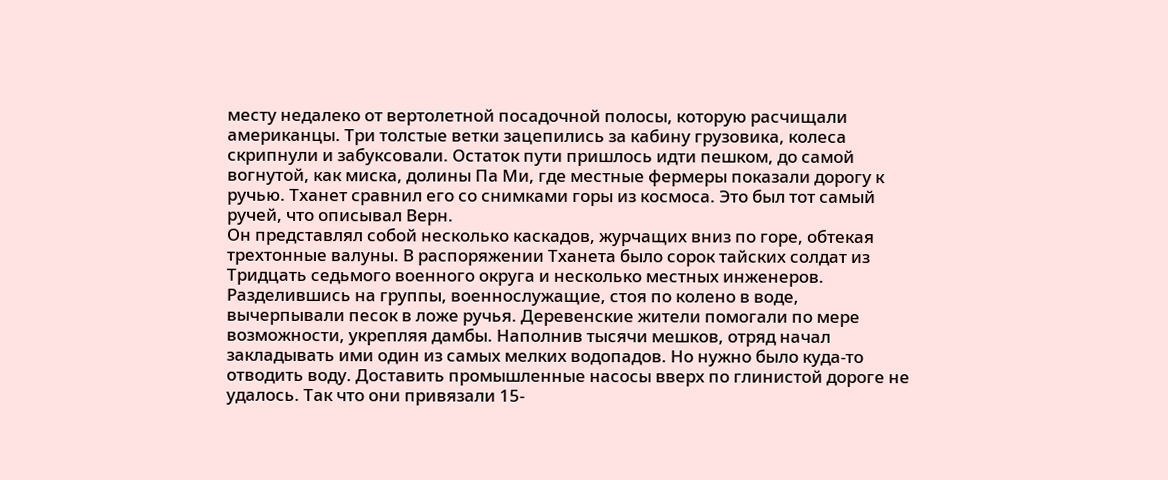месту недалеко от вертолетной посадочной полосы, которую расчищали американцы. Три толстые ветки зацепились за кабину грузовика, колеса скрипнули и забуксовали. Остаток пути пришлось идти пешком, до самой вогнутой, как миска, долины Па Ми, где местные фермеры показали дорогу к ручью. Тханет сравнил его со снимками горы из космоса. Это был тот самый ручей, что описывал Верн.
Он представлял собой несколько каскадов, журчащих вниз по горе, обтекая трехтонные валуны. В распоряжении Тханета было сорок тайских солдат из Тридцать седьмого военного округа и несколько местных инженеров. Разделившись на группы, военнослужащие, стоя по колено в воде, вычерпывали песок в ложе ручья. Деревенские жители помогали по мере возможности, укрепляя дамбы. Наполнив тысячи мешков, отряд начал закладывать ими один из самых мелких водопадов. Но нужно было куда-то отводить воду. Доставить промышленные насосы вверх по глинистой дороге не удалось. Так что они привязали 15-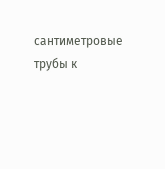сантиметровые трубы к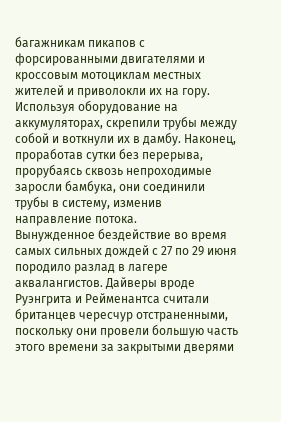багажникам пикапов с форсированными двигателями и кроссовым мотоциклам местных жителей и приволокли их на гору. Используя оборудование на аккумуляторах, скрепили трубы между собой и воткнули их в дамбу. Наконец, проработав сутки без перерыва, прорубаясь сквозь непроходимые заросли бамбука, они соединили трубы в систему, изменив направление потока.
Вынужденное бездействие во время самых сильных дождей с 27 по 29 июня породило разлад в лагере аквалангистов. Дайверы вроде Руэнгрита и Рейменантса считали британцев чересчур отстраненными, поскольку они провели большую часть этого времени за закрытыми дверями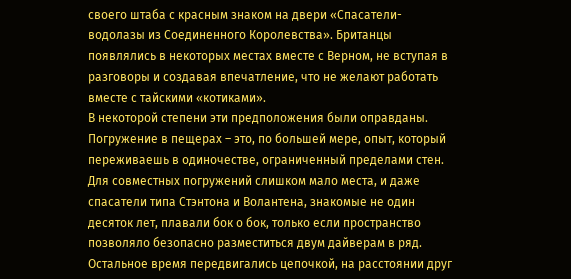своего штаба с красным знаком на двери «Спасатели-водолазы из Соединенного Королевства». Британцы появлялись в некоторых местах вместе с Верном, не вступая в разговоры и создавая впечатление, что не желают работать вместе с тайскими «котиками».
В некоторой степени эти предположения были оправданы. Погружение в пещерах – это, по большей мере, опыт, который переживаешь в одиночестве, ограниченный пределами стен. Для совместных погружений слишком мало места, и даже спасатели типа Стэнтона и Волантена, знакомые не один десяток лет, плавали бок о бок, только если пространство позволяло безопасно разместиться двум дайверам в ряд. Остальное время передвигались цепочкой, на расстоянии друг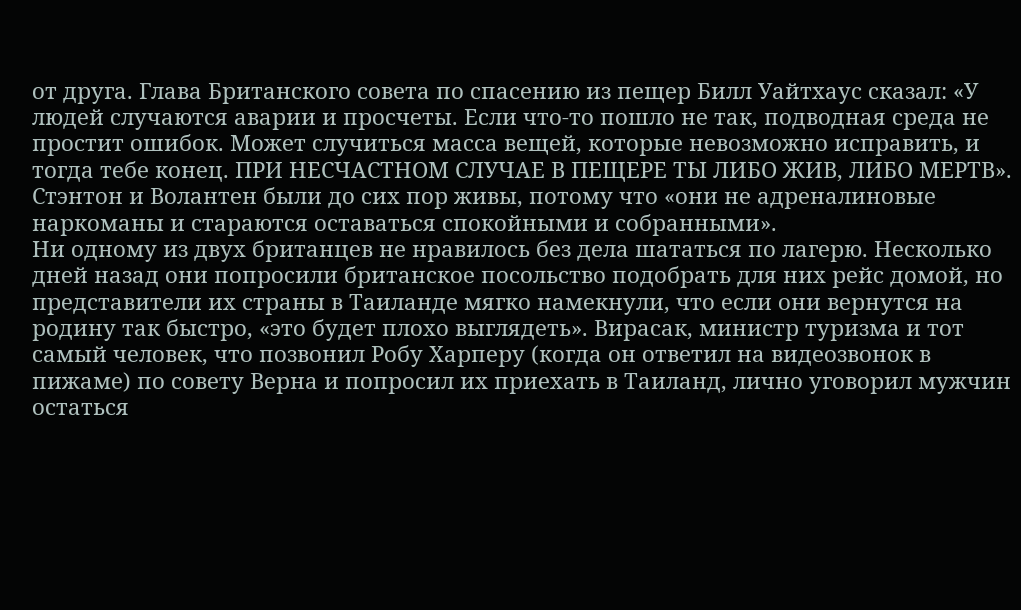от друга. Глава Британского совета по спасению из пещер Билл Уайтхаус сказал: «У людей случаются аварии и просчеты. Если что-то пошло не так, подводная среда не простит ошибок. Может случиться масса вещей, которые невозможно исправить, и тогда тебе конец. ПРИ НЕСЧАСТНОМ СЛУЧАЕ В ПЕЩЕРЕ ТЫ ЛИБО ЖИВ, ЛИБО МЕРТВ». Стэнтон и Волантен были до сих пор живы, потому что «они не адреналиновые наркоманы и стараются оставаться спокойными и собранными».
Ни одному из двух британцев не нравилось без дела шататься по лагерю. Несколько дней назад они попросили британское посольство подобрать для них рейс домой, но представители их страны в Таиланде мягко намекнули, что если они вернутся на родину так быстро, «это будет плохо выглядеть». Вирасак, министр туризма и тот самый человек, что позвонил Робу Харперу (когда он ответил на видеозвонок в пижаме) по совету Верна и попросил их приехать в Таиланд, лично уговорил мужчин остаться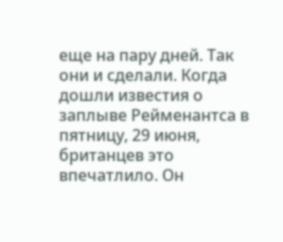еще на пару дней. Так они и сделали. Когда дошли известия о заплыве Рейменантса в пятницу, 29 июня, британцев это впечатлило. Он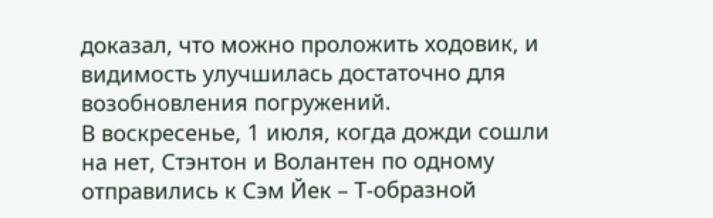доказал, что можно проложить ходовик, и видимость улучшилась достаточно для возобновления погружений.
В воскресенье, 1 июля, когда дожди сошли на нет, Стэнтон и Волантен по одному отправились к Сэм Йек – Т-образной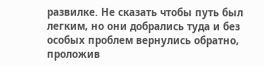развилке. Не сказать чтобы путь был легким, но они добрались туда и без особых проблем вернулись обратно, проложив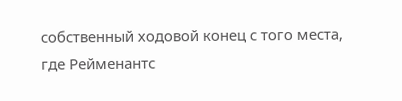собственный ходовой конец с того места, где Рейменантс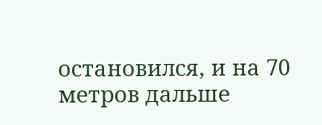остановился, и на 70 метров дальше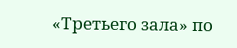«Третьего зала» по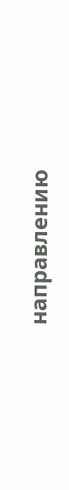направлению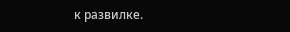к развилке.